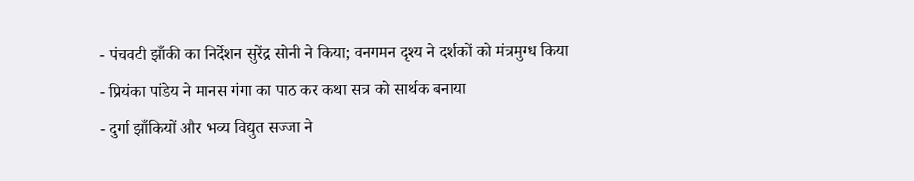- पंचवटी झाँकी का निर्देशन सुरेंद्र सोनी ने किया; वनगमन दृश्य ने दर्शकों को मंत्रमुग्ध किया
- प्रियंका पांडेय ने मानस गंगा का पाठ कर कथा सत्र को सार्थक बनाया
- दुर्गा झाँकियों और भव्य विद्युत सज्जा ने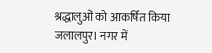श्रद्धालुओं को आकर्षित किया
जलालपुर। नगर में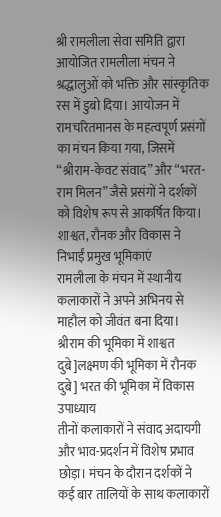श्री रामलीला सेवा समिति द्वारा आयोजित रामलीला मंचन ने श्रद्धालुओं को भक्ति और सांस्कृतिक रस में डुबो दिया। आयोजन में रामचरितमानस के महत्वपूर्ण प्रसंगों का मंचन किया गया, जिसमें “श्रीराम-केवट संवाद” और “भरत-राम मिलन” जैसे प्रसंगों ने दर्शकों को विशेष रूप से आकर्षित किया।
शाश्वत, रौनक और विकास ने निभाईं प्रमुख भूमिकाएं
रामलीला के मंचन में स्थानीय कलाकारों ने अपने अभिनय से माहौल को जीवंत बना दिया।
श्रीराम की भूमिका में शाश्वत दुबे]लक्ष्मण की भूमिका में रौनक दुबे] भरत की भूमिका में विकास उपाध्याय
तीनों कलाकारों ने संवाद अदायगी और भाव-प्रदर्शन में विशेष प्रभाव छोड़ा। मंचन के दौरान दर्शकों ने कई बार तालियों के साथ कलाकारों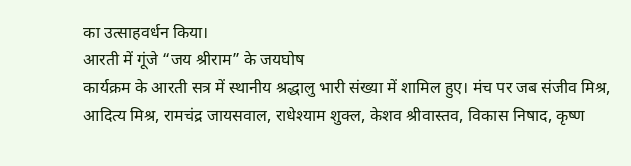का उत्साहवर्धन किया।
आरती में गूंजे “जय श्रीराम” के जयघोष
कार्यक्रम के आरती सत्र में स्थानीय श्रद्धालु भारी संख्या में शामिल हुए। मंच पर जब संजीव मिश्र, आदित्य मिश्र, रामचंद्र जायसवाल, राधेश्याम शुक्ल, केशव श्रीवास्तव, विकास निषाद, कृष्ण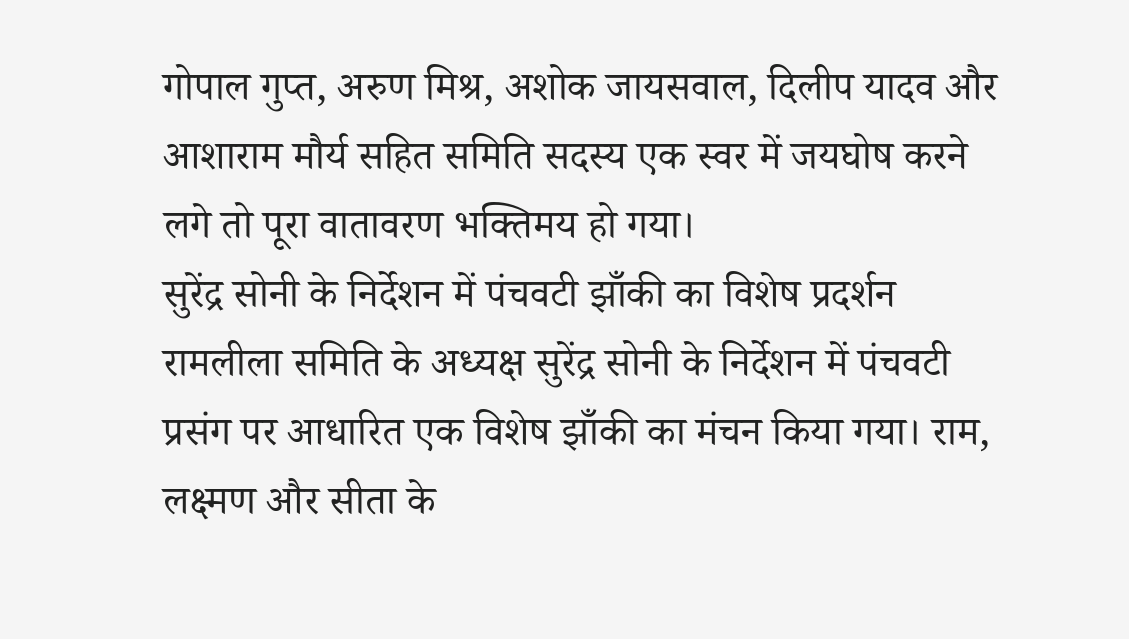गोपाल गुप्त, अरुण मिश्र, अशोक जायसवाल, दिलीप यादव और आशाराम मौर्य सहित समिति सदस्य एक स्वर में जयघोष करने लगे तो पूरा वातावरण भक्तिमय हो गया।
सुरेंद्र सोनी के निर्देशन में पंचवटी झाँकी का विशेष प्रदर्शन
रामलीला समिति के अध्यक्ष सुरेंद्र सोनी के निर्देशन में पंचवटी प्रसंग पर आधारित एक विशेष झाँकी का मंचन किया गया। राम, लक्ष्मण और सीता के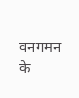वनगमन के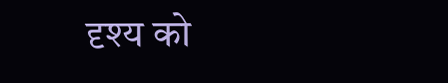दृश्य को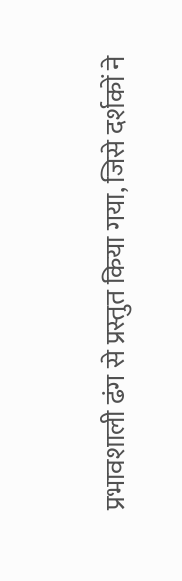प्रभावशाली ढंग से प्रस्तुत किया गया, जिसे दर्शकों ने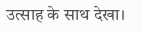उत्साह के साथ देखा।